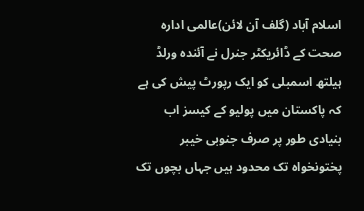اسلام آباد (گلف آن لائن)عالمی ادارہ صحت کے ڈائریکٹر جنرل نے آئندہ ورلڈ ہیلتھ اسمبلی کو ایک رپورٹ پیش کی ہے کہ پاکستان میں پولیو کے کیسز اب بنیادی طور پر صرف جنوبی خیبر پختونخواہ تک محدود ہیں جہاں بچوں تک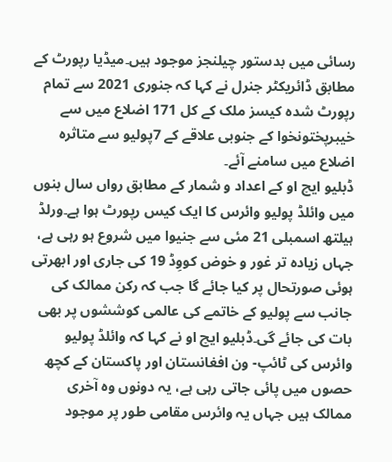رسائی میں بدستور چیلنجز موجود ہیں۔میڈیا رپورٹ کے مطابق ڈائریکٹر جنرل نے کہا کہ جنوری 2021 سے تمام رپورٹ شدہ کیسز ملک کے کل 171 اضلاع میں سے خیبرپختونخوا کے جنوبی علاقے کے 7پولیو سے متاثرہ اضلاع میں سامنے آئے۔
ڈبلیو ایچ او کے اعداد و شمار کے مطابق رواں سال بنوں میں وائلڈ پولیو وائرس کا ایک کیس رپورٹ ہوا ہے۔ورلڈ ہیلتھ اسمبلی 21 مئی سے جنیوا میں شروع ہو رہی ہے، جہاں زیادہ تر غور و خوض کووِڈ 19 کی جاری اور ابھرتی ہوئی صورتحال پر کیا جائے گا جب کہ رکن ممالک کی جانب سے پولیو کے خاتمے کی عالمی کوششوں پر بھی بات کی جائے گی۔ڈبلیو ایچ او نے کہا کہ وائلڈ پولیو وائرس کی ٹائپ- ون افغانستان اور پاکستان کے کچھ حصوں میں پائی جاتی رہی ہے، یہ دونوں وہ آخری ممالک ہیں جہاں یہ وائرس مقامی طور پر موجود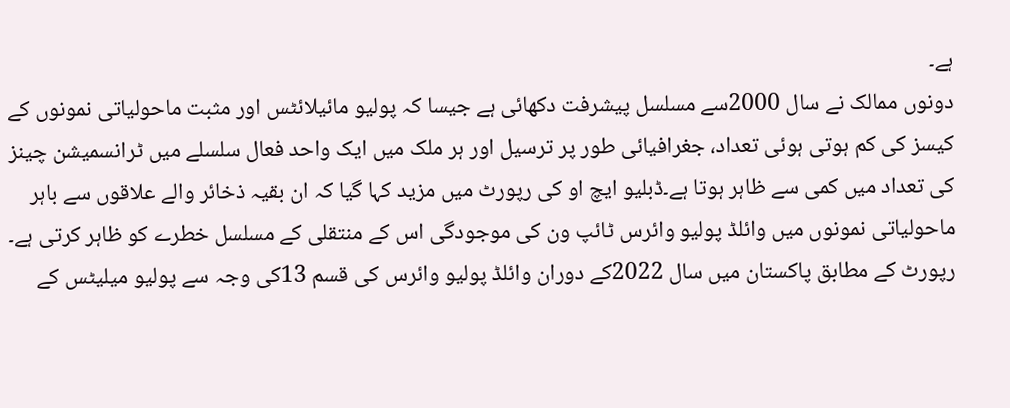ہے۔
دونوں ممالک نے سال 2000سے مسلسل پیشرفت دکھائی ہے جیسا کہ پولیو مائیلائٹس اور مثبت ماحولیاتی نمونوں کے کیسز کی کم ہوتی ہوئی تعداد، جغرافیائی طور پر ترسیل اور ہر ملک میں ایک واحد فعال سلسلے میں ٹرانسمیشن چینز کی تعداد میں کمی سے ظاہر ہوتا ہے۔ڈبلیو ایچ او کی رپورٹ میں مزید کہا گیا کہ ان بقیہ ذخائر والے علاقوں سے باہر ماحولیاتی نمونوں میں وائلڈ پولیو وائرس ٹائپ ون کی موجودگی اس کے منتقلی کے مسلسل خطرے کو ظاہر کرتی ہے۔
رپورٹ کے مطابق پاکستان میں سال 2022کے دوران وائلڈ پولیو وائرس کی قسم 13کی وجہ سے پولیو میلیٹس کے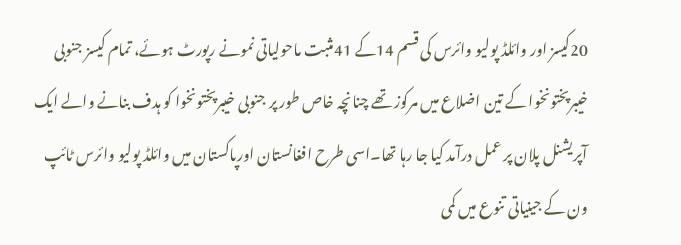20کیسز اور وائلڈ پولیو وائرس کی قسم 14کے 41مثبت ماحولیاتی نمونے رپورٹ ہوئے، تمام کیسز جنوبی خیبرپختونخوا کے تین اضلاع میں مرکوز تھے چنانچہ خاص طور پر جنوبی خیبرپختونخوا کو ہدف بنانے والے ایک آپریشنل پلان پر عمل درآمد کیا جا رہا تھا۔اسی طرح افغانستان اورپاکستان میں وائلڈ پولیو وائرس ٹائپ ون کے جینیاتی تنوع میں کمی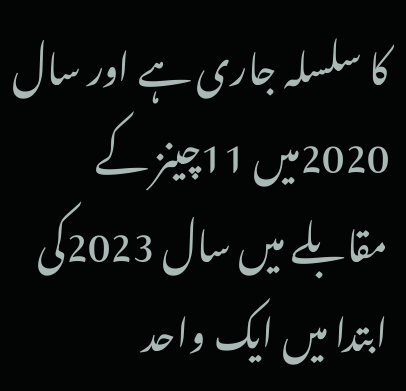کا سلسلہ جاری ہے اور سال 2020میں 11چینز کے مقابلے میں سال 2023کی ابتدا میں ایک واحد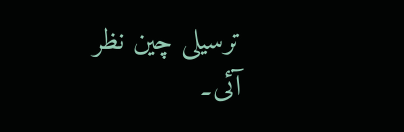ترسیلی چین نظر آئی۔